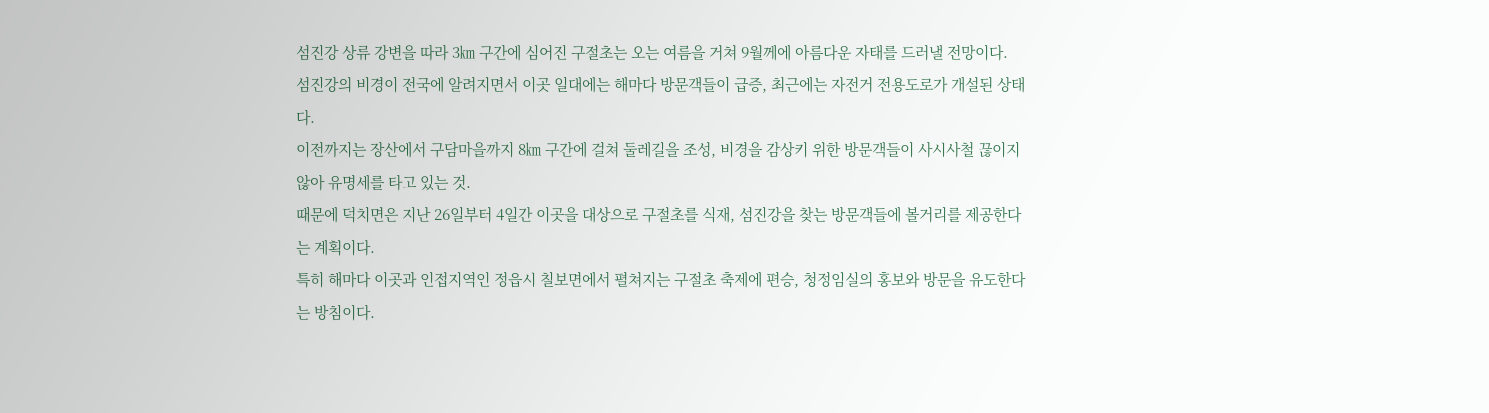섬진강 상류 강변을 따라 3㎞ 구간에 심어진 구절초는 오는 여름을 거쳐 9월께에 아름다운 자태를 드러낼 전망이다.
섬진강의 비경이 전국에 알려지면서 이곳 일대에는 해마다 방문객들이 급증, 최근에는 자전거 전용도로가 개설된 상태다.
이전까지는 장산에서 구담마을까지 8㎞ 구간에 걸쳐 둘레길을 조성, 비경을 감상키 위한 방문객들이 사시사철 끊이지 않아 유명세를 타고 있는 것.
때문에 덕치면은 지난 26일부터 4일간 이곳을 대상으로 구절초를 식재, 섬진강을 찾는 방문객들에 볼거리를 제공한다는 계획이다.
특히 해마다 이곳과 인접지역인 정읍시 칠보면에서 펼쳐지는 구절초 축제에 편승, 청정임실의 홍보와 방문을 유도한다는 방침이다.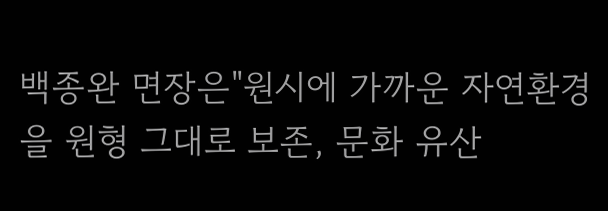백종완 면장은"원시에 가까운 자연환경을 원형 그대로 보존, 문화 유산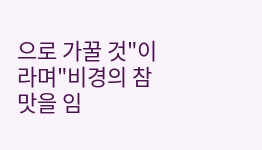으로 가꿀 것"이라며"비경의 참맛을 임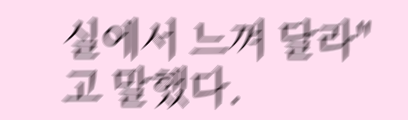실에서 느껴 달라"고 말했다.